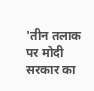'तीन तलाक पर मोदी सरकार का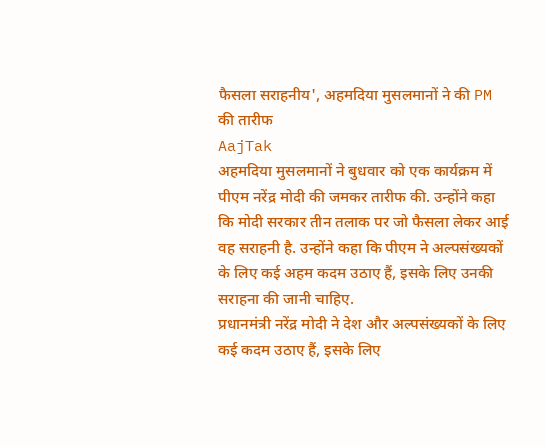फैसला सराहनीय', अहमदिया मुसलमानों ने की PM की तारीफ
AajTak
अहमदिया मुसलमानों ने बुधवार को एक कार्यक्रम में पीएम नरेंद्र मोदी की जमकर तारीफ की. उन्होंने कहा कि मोदी सरकार तीन तलाक पर जो फैसला लेकर आई वह सराहनी है. उन्होंने कहा कि पीएम ने अल्पसंख्यकों के लिए कई अहम कदम उठाए हैं, इसके लिए उनकी सराहना की जानी चाहिए.
प्रधानमंत्री नरेंद्र मोदी ने देश और अल्पसंख्यकों के लिए कई कदम उठाए हैं, इसके लिए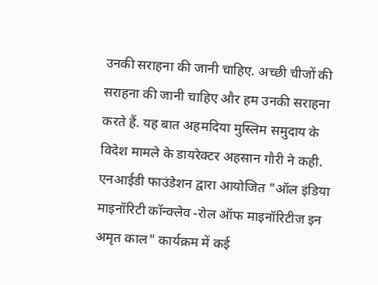उनकी सराहना की जानी चाहिए. अच्छी चीजों की सराहना की जानी चाहिए और हम उनकी सराहना करते हैं. यह बात अहमदिया मुस्लिम समुदाय के विदेश मामले के डायरेक्टर अहसान गौरी ने कही.
एनआईडी फाउंडेशन द्वारा आयोजित "ऑल इंडिया माइनॉरिटी कॉन्क्लेव -रोल ऑफ माइनॉरिटीज इन अमृत काल" कार्यक्रम में कई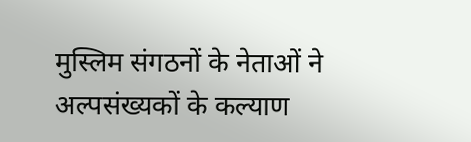मुस्लिम संगठनों के नेताओं ने अल्पसंख्यकों के कल्याण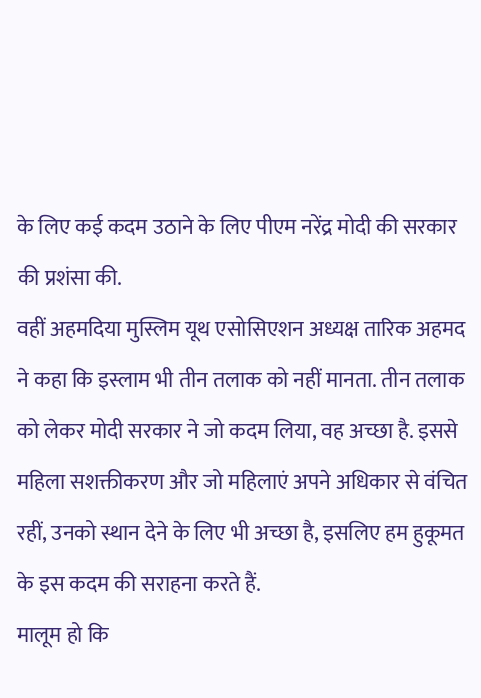के लिए कई कदम उठाने के लिए पीएम नरेंद्र मोदी की सरकार की प्रशंसा की.
वहीं अहमदिया मुस्लिम यूथ एसोसिएशन अध्यक्ष तारिक अहमद ने कहा कि इस्लाम भी तीन तलाक को नहीं मानता. तीन तलाक को लेकर मोदी सरकार ने जो कदम लिया, वह अच्छा है. इससे महिला सशक्तीकरण और जो महिलाएं अपने अधिकार से वंचित रहीं, उनको स्थान देने के लिए भी अच्छा है, इसलिए हम हुकूमत के इस कदम की सराहना करते हैं.
मालूम हो कि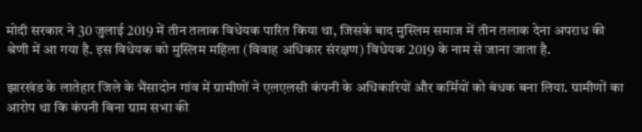मोदी सरकार ने 30 जुलाई 2019 में तीन तलाक विधेयक पारित किया था, जिसके बाद मुस्लिम समाज में तीन तलाक देना अपराध की श्रेणी में आ गया है. इस विधेयक को मुस्लिम महिला (विवाह अधिकार संरक्षण) विधेयक 2019 के नाम से जाना जाता है.

झारखंड के लातेहार जिले के भैंसादोन गांव में ग्रामीणों ने एलएलसी कंपनी के अधिकारियों और कर्मियों को बंधक बना लिया. ग्रामीणों का आरोप था कि कंपनी बिना ग्राम सभा की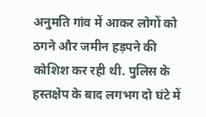अनुमति गांव में आकर लोगों को ठगने और जमीन हड़पने की कोशिश कर रही थी. पुलिस के हस्तक्षेप के बाद लगभग दो घंटे में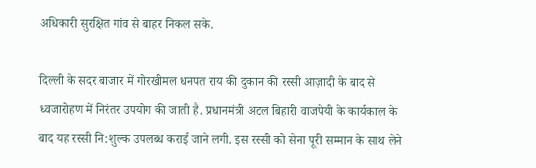अधिकारी सुरक्षित गांव से बाहर निकल सके.

दिल्ली के सदर बाजार में गोरखीमल धनपत राय की दुकान की रस्सी आज़ादी के बाद से ध्वजारोहण में निरंतर उपयोग की जाती है. प्रधानमंत्री अटल बिहारी वाजपेयी के कार्यकाल के बाद यह रस्सी नि:शुल्क उपलब्ध कराई जाने लगी. इस रस्सी को सेना पूरी सम्मान के साथ लेने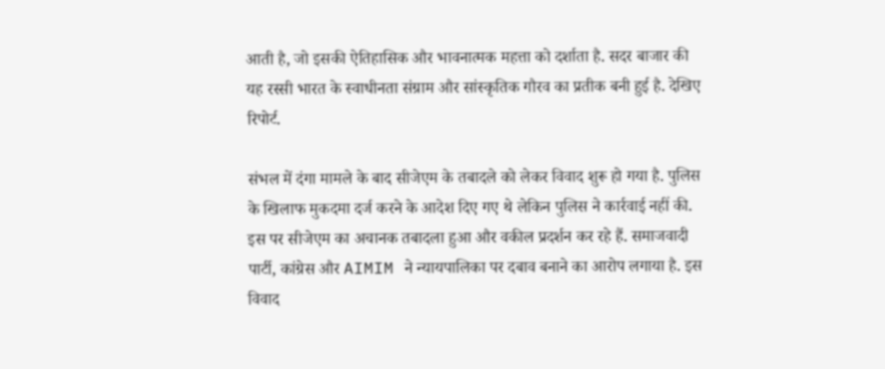आती है, जो इसकी ऐतिहासिक और भावनात्मक महत्ता को दर्शाता है. सदर बाजार की यह रस्सी भारत के स्वाधीनता संग्राम और सांस्कृतिक गौरव का प्रतीक बनी हुई है. देखिए रिपोर्ट.

संभल में दंगा मामले के बाद सीजेएम के तबादले को लेकर विवाद शुरू हो गया है. पुलिस के खिलाफ मुकदमा दर्ज करने के आदेश दिए गए थे लेकिन पुलिस ने कार्रवाई नहीं की. इस पर सीजेएम का अचानक तबादला हुआ और वकील प्रदर्शन कर रहे हैं. समाजवादी पार्टी, कांग्रेस और AIMIM ने न्यायपालिका पर दबाव बनाने का आरोप लगाया है. इस विवाद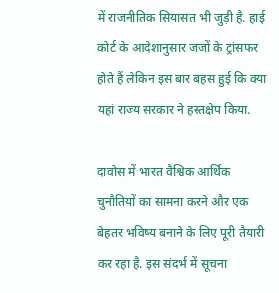में राजनीतिक सियासत भी जुड़ी है. हाई कोर्ट के आदेशानुसार जजों के ट्रांसफर होते हैं लेकिन इस बार बहस हुई कि क्या यहां राज्य सरकार ने हस्तक्षेप किया.

दावोस में भारत वैश्विक आर्थिक चुनौतियों का सामना करने और एक बेहतर भविष्य बनाने के लिए पूरी तैयारी कर रहा है. इस संदर्भ में सूचना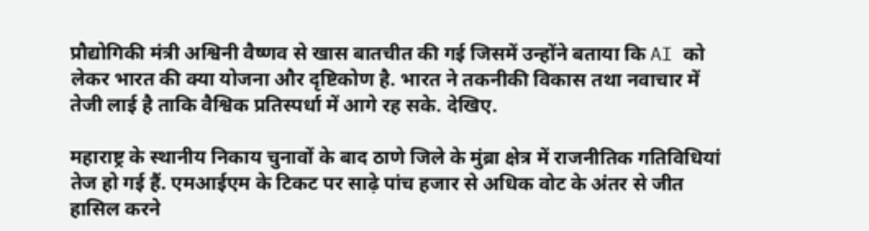प्रौद्योगिकी मंत्री अश्विनी वैष्णव से खास बातचीत की गई जिसमें उन्होंने बताया कि AI को लेकर भारत की क्या योजना और दृष्टिकोण है. भारत ने तकनीकी विकास तथा नवाचार में तेजी लाई है ताकि वैश्विक प्रतिस्पर्धा में आगे रह सके. देखिए.

महाराष्ट्र के स्थानीय निकाय चुनावों के बाद ठाणे जिले के मुंब्रा क्षेत्र में राजनीतिक गतिविधियां तेज हो गई हैं. एमआईएम के टिकट पर साढ़े पांच हजार से अधिक वोट के अंतर से जीत हासिल करने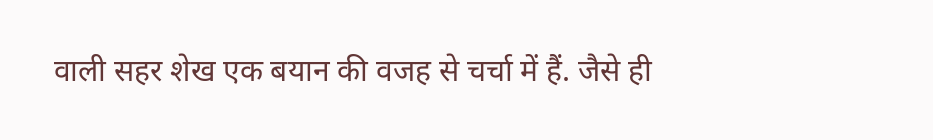वाली सहर शेख एक बयान की वजह से चर्चा में हैं. जैसे ही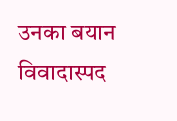उनका बयान विवादास्पद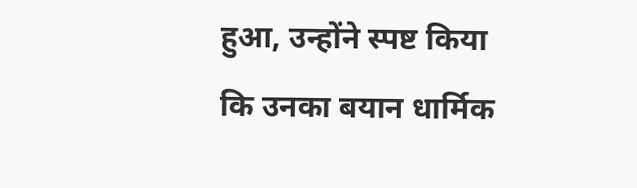हुआ, उन्होंने स्पष्ट किया कि उनका बयान धार्मिक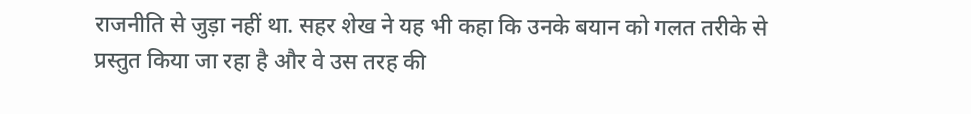राजनीति से जुड़ा नहीं था. सहर शेख ने यह भी कहा कि उनके बयान को गलत तरीके से प्रस्तुत किया जा रहा है और वे उस तरह की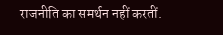राजनीति का समर्थन नहीं करतीं.